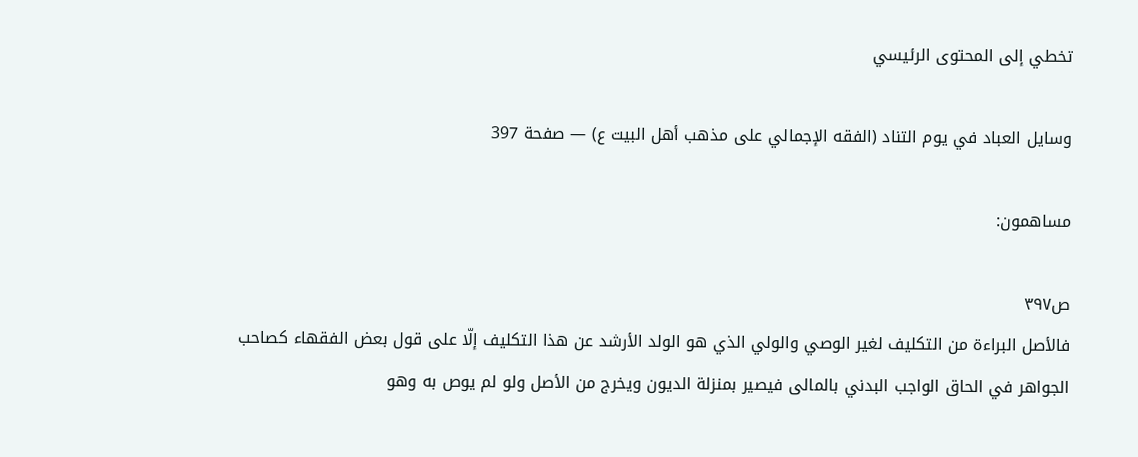تخطي إلى المحتوى الرئيسي

وسايل العباد في يوم التناد (الفقه الإجمالي على مذهب أهل البيت ع) — صفحة 397

مساهمون:

ص٣٩٧
فالأصل البراءة من التكليف لغير الوصي والولي الذي هو الولد الأرشد عن هذا التكليف إلّا على قول بعض الفقهاء كصاحب الجواهر في الحاق الواجب البدني بالمالى فيصير بمنزلة الديون ويخرج من الأصل ولو لم يوص به وهو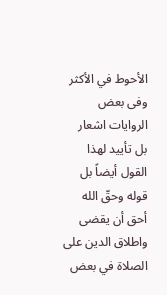الأحوط في الأكثر وفى بعض الروايات اشعار بل تأييد لهذا القول أيضاً بل قوله وحقّ الله أحق أن يقضى واطلاق الدين على الصلاة في بعض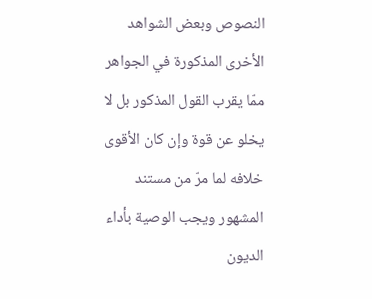النصوص وبعض الشواهد الأخرى المذكورة في الجواهر ممّا يقرب القول المذكور بل لا يخلو عن قوة وإن كان الأقوى خلافه لما مرّ من مستند المشهور ويجب الوصية بأداء الديون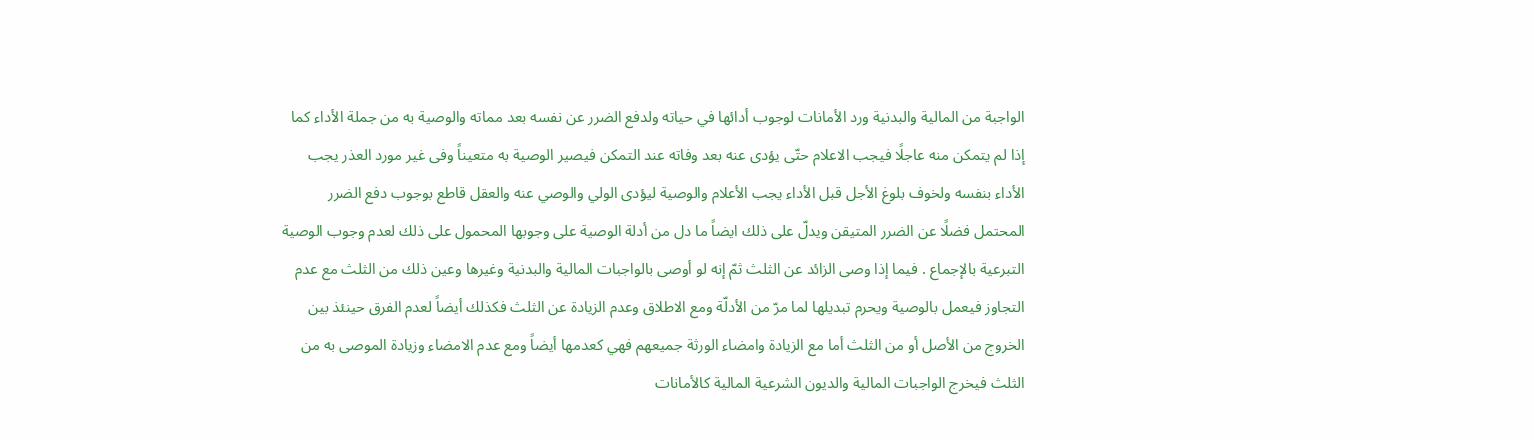الواجبة من المالية والبدنية ورد الأمانات لوجوب أدائها في حياته ولدفع الضرر عن نفسه بعد مماته والوصية به من جملة الأداء كما إذا لم يتمكن منه عاجلًا فيجب الاعلام حتّى يؤدى عنه بعد وفاته عند التمكن فيصير الوصية به متعيناً وفى غير مورد العذر يجب الأداء بنفسه ولخوف بلوغ الأجل قبل الأداء يجب الأعلام والوصية ليؤدى الولي والوصي عنه والعقل قاطع بوجوب دفع الضرر المحتمل فضلًا عن الضرر المتيقن ويدلّ على ذلك ايضاً ما دل من أدلة الوصية على وجوبها المحمول على ذلك لعدم وجوب الوصية التبرعية بالإجماع . فيما إذا وصى الزائد عن الثلث ثمّ إنه لو أوصى بالواجبات المالية والبدنية وغيرها وعين ذلك من الثلث مع عدم التجاوز فيعمل بالوصية ويحرم تبديلها لما مرّ من الأدلّة ومع الاطلاق وعدم الزيادة عن الثلث فكذلك أيضاً لعدم الفرق حينئذ بين الخروج من الأصل أو من الثلث أما مع الزيادة وامضاء الورثة جميعهم فهي كعدمها أيضاً ومع عدم الامضاء وزيادة الموصى به من الثلث فيخرج الواجبات المالية والديون الشرعية المالية كالأمانات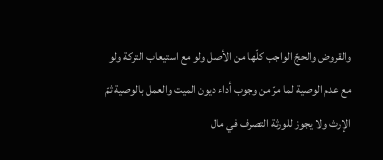والقروض والحجّ الواجب كلّها من الأصل ولو مع استيعاب التركة ولو مع عدم الوصية لما مرّ من وجوب أداء ديون الميت والعمل بالوصية ثمّ الإرث ولا يجوز للورثة التصرف في مال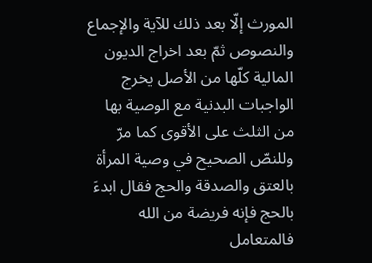المورث إلّا بعد ذلك للآية والإجماع والنصوص ثمّ بعد اخراج الديون المالية كلّها من الأصل يخرج الواجبات البدنية مع الوصية بها من الثلث على الأقوى كما مرّ وللنصّ الصحيح في وصية المرأة بالعتق والصدقة والحج فقال ابدءَ بالحج فإنه فريضة من الله فالمتعامل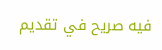فيه صريح في تقديم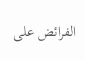الفرائض على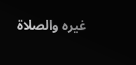غيره والصلاة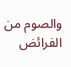والصوم من الفرائض